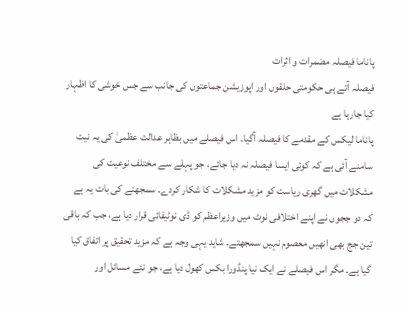پاناما فیصلہ مضمرات و اثرات
فیصلہ آتے ہی حکومتی حلقوں اور اپوزیشن جماعتوں کی جانب سے جس خوشی کا اظہار کیا جارہا ہے
پاناما لیکس کے مقدمے کا فیصلہ آگیا۔ اس فیصلے میں بظاہر عدالت عظمیٰ کی یہ نیت سامنے آئی ہے کہ کوئی ایسا فیصلہ نہ دیا جائے، جو پہلے سے مختلف نوعیت کی مشکلات میں گھری ریاست کو مزید مشکلات کا شکار کردے۔ سمجھنے کی بات یہ ہے کہ دو ججوں نے اپنے اختلافی نوٹ میں وزیراعظم کو ڈی نوٹیفائی قرار دیا ہے، جب کہ باقی تین جج بھی انھیں معصوم نہیں سمجھتے۔ شاید یہی وجہ ہے کہ مزید تحقیق پر اتفاق کیا گیا ہے۔ مگر اس فیصلے نے ایک نیا پنڈورا بکس کھول دیا ہے، جو نئے مسائل اور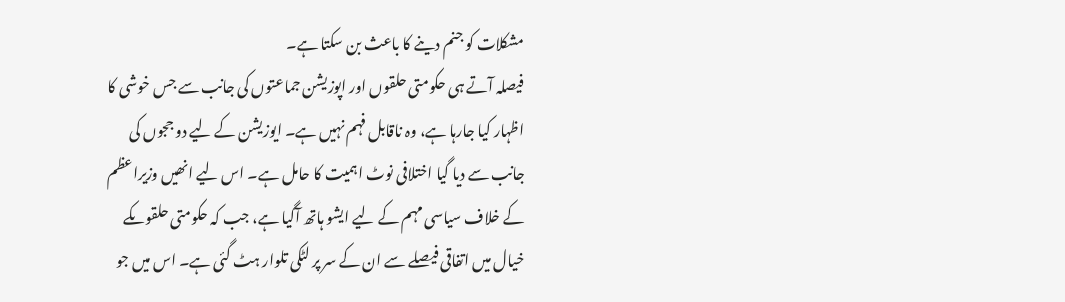مشکلات کو جنم دینے کا باعث بن سکتا ہے۔
فیصلہ آتے ہی حکومتی حلقوں اور اپوزیشن جماعتوں کی جانب سے جس خوشی کا اظہار کیا جارہا ہے، وہ ناقابل فہم نہیں ہے۔ ایوزیشن کے لیے دو ججوں کی جانب سے دیا گیا اختلافی نوٹ اہمیت کا حامل ہے۔ اس لیے انھیں وزیراعظم کے خلاف سیاسی مہم کے لیے ایشو ہاتھ آگیا ہے، جب کہ حکومتی حلقوںکے خیال میں اتفاقی فیصلے سے ان کے سر پر لٹکی تلوار ہٹ گئی ہے۔ اس میں جو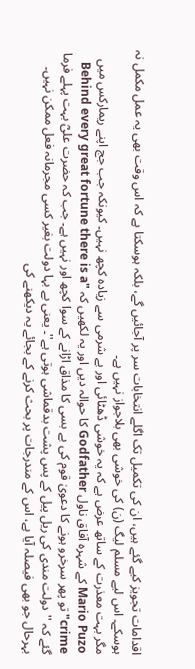اقدامات تجویز کیے گئے ہیں، ان کی تکمیل تک اگلے انتخابات سر پر آجائیں گے، بلکہ ہوسکتا ہے کہ اس وقت بھی یہ عمل مکمل نہ ہوسکے۔ اس لیے مسلم لیگ (ن) کی خوشی بھی بلاجواز نہیں ہے۔
مگر بہت معذرت کے ساتھ عرض ہے کہ یہ خوشی ڈھٹائی اور بے شرمی سے زیادہ کچھ نہیں۔ کیونکہ جب جج اپنے ریمارکس میں Mario Puzo کے شہرہ آفاق ناول Godfather کا حوالہ دیں اور یہ لکھیں کہ "Behind every great fortune there is a crime" تو پھر سرخرو ہونے کا دعویٰ قوم کی بے بسی کا مذاق اڑانے کے سوا کچھ اور نہیں ہے۔ جب کہ حضرت علیؓ بہت پہلے فرما گئے کہ ''دولت مندی کی ریل پیل کے پس پشت بدقماشی ہوتی ہے''۔ یعنی بے بہا دولت بغیر کسی مجرمانہ فعل ممکن نہیں۔
بہرحال جو بھی فیصلہ آیا ہے، اس کے مندرجات پر بحث کرنے کے بجائے یہ دیکھنے کی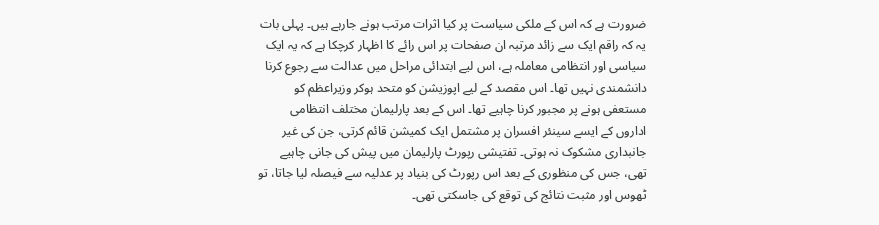ضرورت ہے کہ اس کے ملکی سیاست پر کیا اثرات مرتب ہونے جارہے ہیں۔ پہلی بات یہ کہ راقم ایک سے زائد مرتبہ ان صفحات پر اس رائے کا اظہار کرچکا ہے کہ یہ ایک سیاسی اور انتظامی معاملہ ہے، اس لیے ابتدائی مراحل میں عدالت سے رجوع کرنا دانشمندی نہیں تھا۔ اس مقصد کے لیے اپوزیشن کو متحد ہوکر وزیراعظم کو مستعفی ہونے پر مجبور کرنا چاہیے تھا۔ اس کے بعد پارلیمان مختلف انتظامی اداروں کے ایسے سینئر افسران پر مشتمل ایک کمیشن قائم کرتی، جن کی غیر جانبداری مشکوک نہ ہوتی۔ تفتیشی رپورٹ پارلیمان میں پیش کی جانی چاہیے تھی، جس کی منظوری کے بعد اس رپورٹ کی بنیاد پر عدلیہ سے فیصلہ لیا جاتا، تو ٹھوس اور مثبت نتائج کی توقع کی جاسکتی تھی۔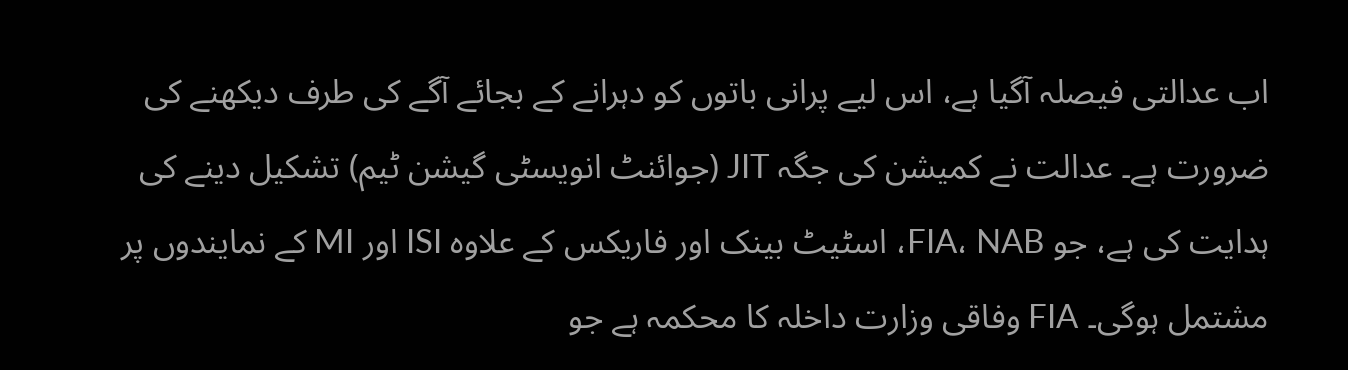اب عدالتی فیصلہ آگیا ہے، اس لیے پرانی باتوں کو دہرانے کے بجائے آگے کی طرف دیکھنے کی ضرورت ہے۔ عدالت نے کمیشن کی جگہ JIT (جوائنٹ انویسٹی گیشن ٹیم) تشکیل دینے کی ہدایت کی ہے، جو FIA، NAB، اسٹیٹ بینک اور فاریکس کے علاوہ ISI اور MI کے نمایندوں پر مشتمل ہوگی۔ FIA وفاقی وزارت داخلہ کا محکمہ ہے جو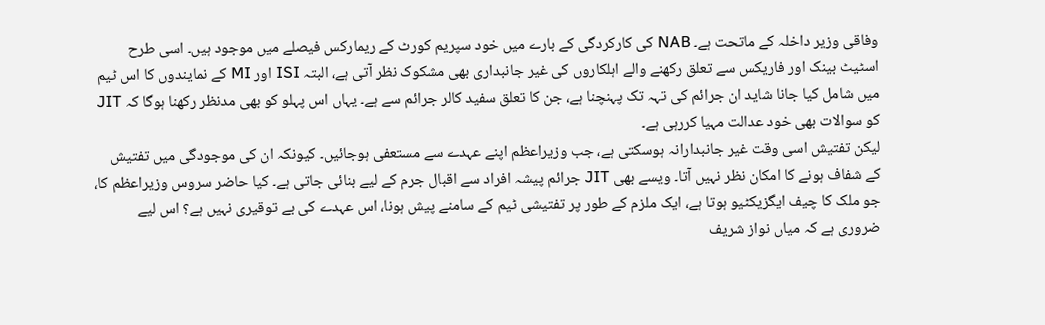وفاقی وزیر داخلہ کے ماتحت ہے۔ NAB کی کارکردگی کے بارے میں خود سپریم کورٹ کے ریمارکس فیصلے میں موجود ہیں۔ اسی طرح اسٹیٹ بینک اور فاریکس سے تعلق رکھنے والے اہلکاروں کی غیر جانبداری بھی مشکوک نظر آتی ہے، البتہ ISI اور MI کے نمایندوں کا اس ٹیم میں شامل کیا جانا شاید ان جرائم کی تہہ تک پہنچنا ہے، جن کا تعلق سفید کالر جرائم سے ہے۔ یہاں اس پہلو کو بھی مدنظر رکھنا ہوگا کہ JIT کو سوالات بھی خود عدالت مہیا کررہی ہے۔
لیکن تفتیش اسی وقت غیر جانبدارانہ ہوسکتی ہے، جب وزیراعظم اپنے عہدے سے مستعفی ہوجائیں۔ کیونکہ ان کی موجودگی میں تفتیش کے شفاف ہونے کا امکان نظر نہیں آتا۔ ویسے بھی JIT جرائم پیشہ افراد سے اقبال جرم کے لیے بنائی جاتی ہے۔ کیا حاضر سروس وزیراعظم کا، جو ملک کا چیف ایگزیکٹیو ہوتا ہے، ایک ملزم کے طور پر تفتیشی ٹیم کے سامنے پیش ہونا، اس عہدے کی بے توقیری نہیں ہے؟ اس لیے ضروری ہے کہ میاں نواز شریف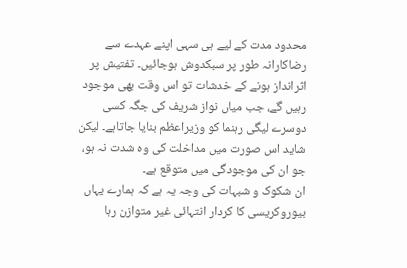محدود مدت کے لیے ہی سہی اپنے عہدے سے رضاکارانہ طور پر سبکدوش ہوجائیں۔ تفتیش پر اثرانداز ہونے کے خدشات تو اس وقت بھی موجود رہیں گے، جب میاں نواز شریف کی جگہ کسی دوسرے لیگی رہنما کو وزیراعظم بنایا جاتاہے۔ لیکن شاید اس صورت میں مداخلت کی وہ شدت نہ ہو، جو ان کی موجودگی میں متوقع ہے۔
ان شکوک و شبہات کی وجہ یہ ہے کہ ہمارے یہاں بیوروکریسی کا کردار انتہائی غیر متوازن رہا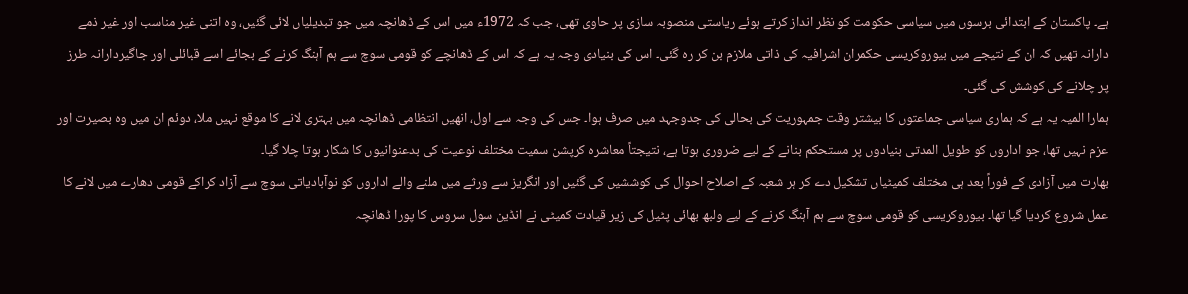ہے۔ پاکستان کے ابتدائی برسوں میں سیاسی حکومت کو نظر انداز کرتے ہوئے ریاستی منصوبہ سازی پر حاوی تھی، جب کہ 1972ء میں اس کے ڈھانچہ میں جو تبدیلیاں لائی گئیں، وہ اتنی غیر مناسب اور غیر ذمے دارانہ تھیں کہ ان کے نتیجے میں بیوروکریسی حکمران اشرافیہ کی ذاتی ملازم بن کر رہ گئی۔ اس کی بنیادی وجہ یہ ہے کہ اس کے ڈھانچے کو قومی سوچ سے ہم آہنگ کرنے کے بجائے اسے قبائلی اور جاگیردارانہ طرز پر چلانے کی کوشش کی گئی۔
ہمارا المیہ یہ ہے کہ ہماری سیاسی جماعتوں کا بیشتر وقت جمہوریت کی بحالی کی جدوجہد میں صرف ہوا۔ جس کی وجہ سے اول، انھیں انتظامی ڈھانچہ میں بہتری لانے کا موقع نہیں ملا، دوئم ان میں وہ بصیرت اور عزم نہیں تھا، جو اداروں کو طویل المدتی بنیادوں پر مستحکم بنانے کے لیے ضروری ہوتا ہے، نتیجتاً معاشرہ کرپشن سمیت مختلف نوعیت کی بدعنوانیوں کا شکار ہوتا چلا گیا۔
بھارت میں آزادی کے فوراً بعد ہی مختلف کمیٹیاں تشکیل دے کر ہر شعبہ کے اصلاح احوال کی کوششیں کی گئیں اور انگریز سے ورثے میں ملنے والے اداروں کو نوآبادیاتی سوچ سے آزاد کراکے قومی دھارے میں لانے کا عمل شروع کردیا گیا تھا۔ بیوروکریسی کو قومی سوچ سے ہم آہنگ کرنے کے لیے ولبھ بھائی پٹیل کی زیر قیادت کمیٹی نے انڈین سول سروس کا پورا ڈھانچہ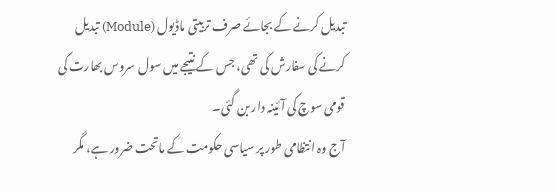تبدیل کرنے کے بجائے صرف تربیتی ماڈیول (Module) تبدیل کرنے کی سفارش کی تھی، جس کے نتیجے میں سول سروس بھارت کی قومی سوچ کی آئینہ دار بن گئی۔
آج وہ انتظامی طور پر سیاسی حکومت کے ماتحت ضرور ہے، مگر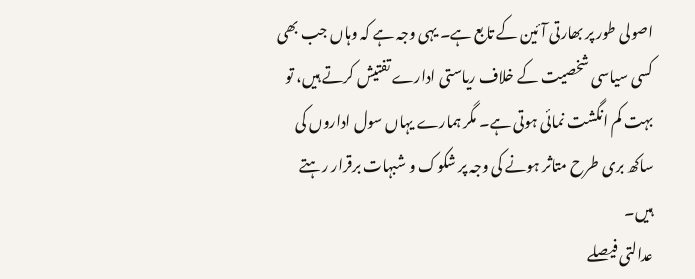اصولی طور پر بھارتی آئین کے تابع ہے۔ یہی وجہ ہے کہ وہاں جب بھی کسی سیاسی شخصیت کے خلاف ریاستی ادارے تفتیش کرتے ہیں، تو بہت کم انگشت نمائی ہوتی ہے۔ مگر ہمارے یہاں سول اداروں کی ساکھ بری طرح متاثر ہونے کی وجہ پر شکوک و شبہات برقرار رہتے ہیں۔
عدالتی فیصلے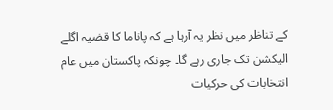کے تناظر میں نظر یہ آرہا ہے کہ پاناما کا قضیہ اگلے الیکشن تک جاری رہے گا۔ چونکہ پاکستان میں عام انتخابات کی حرکیات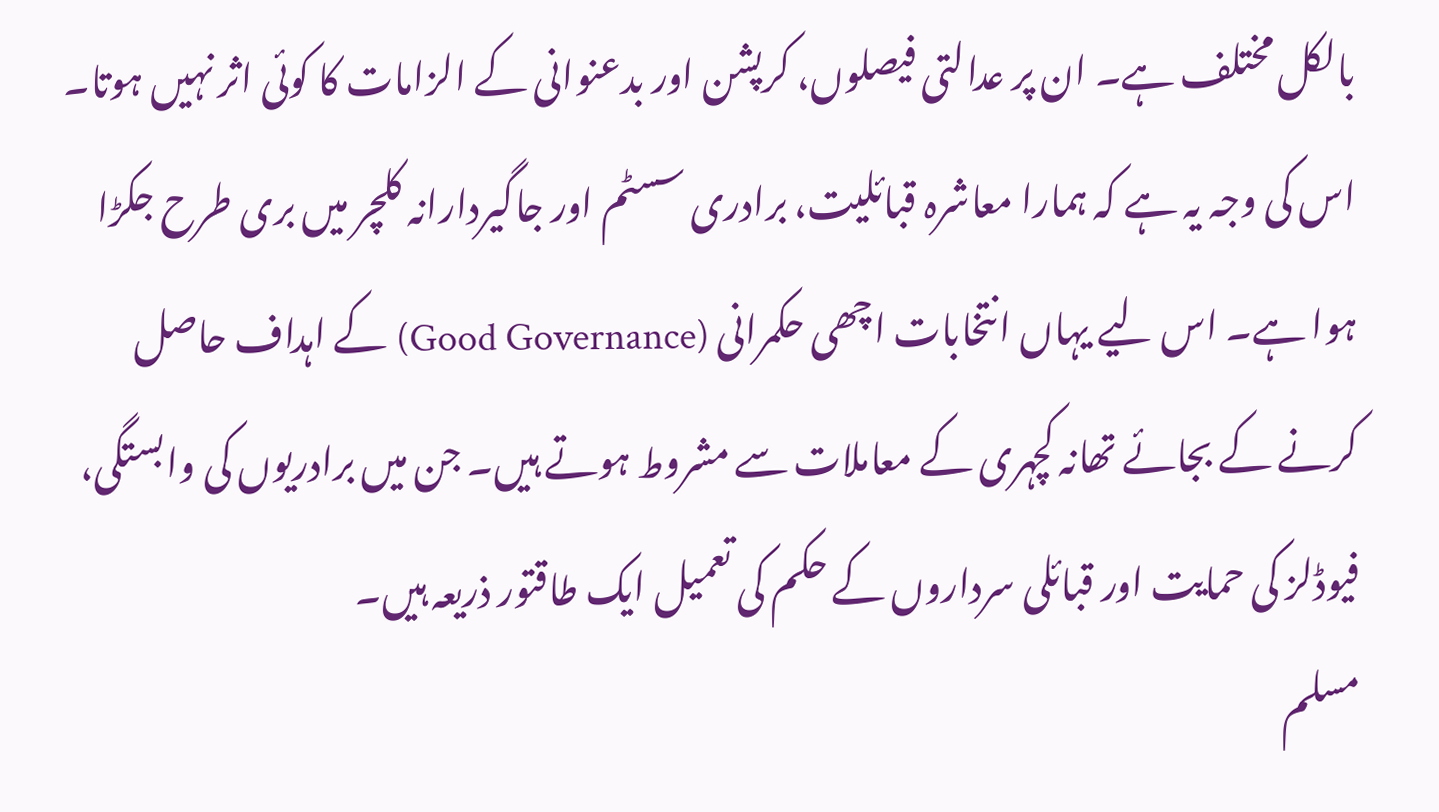بالکل مختلف ہے۔ ان پر عدالتی فیصلوں، کرپشن اور بدعنوانی کے الزامات کا کوئی اثر نہیں ہوتا۔ اس کی وجہ یہ ہے کہ ہمارا معاشرہ قبائلیت، برادری سسٹم اور جاگیردارانہ کلچر میں بری طرح جکڑا ہوا ہے۔ اس لیے یہاں انتخابات اچھی حکمرانی (Good Governance) کے اہداف حاصل کرنے کے بجائے تھانہ کچہری کے معاملات سے مشروط ہوتے ہیں۔ جن میں برادریوں کی وابستگی، فیوڈلز کی حمایت اور قبائلی سرداروں کے حکم کی تعمیل ایک طاقتور ذریعہ ہیں۔
مسلم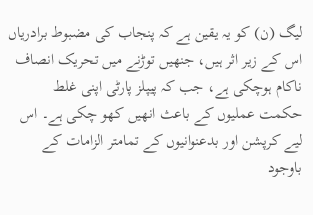لیگ (ن) کو یہ یقین ہے کہ پنجاب کی مضبوط برادریاں اس کے زیر اثر ہیں، جنھیں توڑنے میں تحریک انصاف ناکام ہوچکی ہے، جب کہ پیپلز پارٹی اپنی غلط حکمت عملیوں کے باعث انھیں کھو چکی ہے۔ اس لیے کرپشن اور بدعنوانیوں کے تمامتر الزامات کے باوجود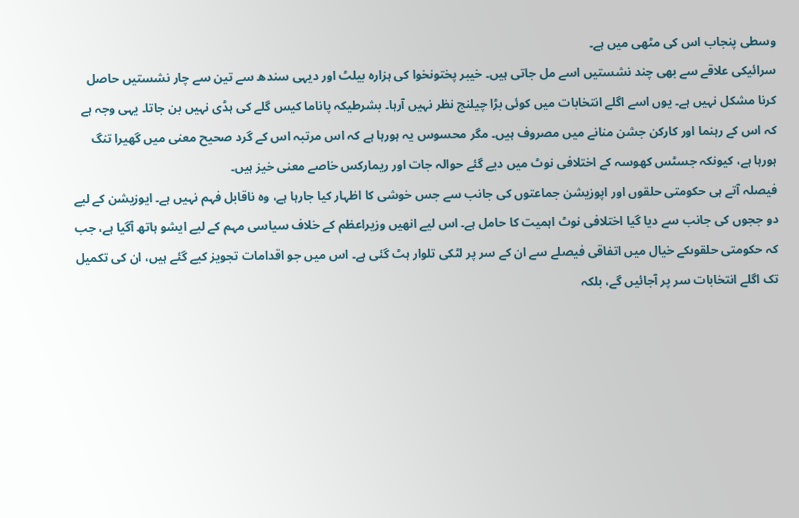وسطی پنجاب اس کی مٹھی میں ہے۔
سرائیکی علاقے سے بھی چند نشستیں اسے مل جاتی ہیں۔ خیبر پختونخوا کی ہزارہ بیلٹ اور دیہی سندھ سے تین سے چار نشستیں حاصل کرنا مشکل نہیں ہے۔ یوں اسے اگلے انتخابات میں کوئی بڑا چیلنج نظر نہیں آرہا۔ بشرطیکہ پاناما کیس گلے کی ہڈی نہیں بن جاتا۔ یہی وجہ ہے کہ اس کے رہنما اور کارکن جشن منانے میں مصروف ہیں۔ مگر محسوس یہ ہورہا ہے کہ اس مرتبہ اس کے گرد صحیح معنی میں گھیرا تنگ ہورہا ہے، کیونکہ جسٹس کھوسہ کے اختلافی نوٹ میں دیے گئے حوالہ جات اور ریمارکس خاصے معنی خیز ہیں۔
فیصلہ آتے ہی حکومتی حلقوں اور اپوزیشن جماعتوں کی جانب سے جس خوشی کا اظہار کیا جارہا ہے، وہ ناقابل فہم نہیں ہے۔ ایوزیشن کے لیے دو ججوں کی جانب سے دیا گیا اختلافی نوٹ اہمیت کا حامل ہے۔ اس لیے انھیں وزیراعظم کے خلاف سیاسی مہم کے لیے ایشو ہاتھ آگیا ہے، جب کہ حکومتی حلقوںکے خیال میں اتفاقی فیصلے سے ان کے سر پر لٹکی تلوار ہٹ گئی ہے۔ اس میں جو اقدامات تجویز کیے گئے ہیں، ان کی تکمیل تک اگلے انتخابات سر پر آجائیں گے، بلکہ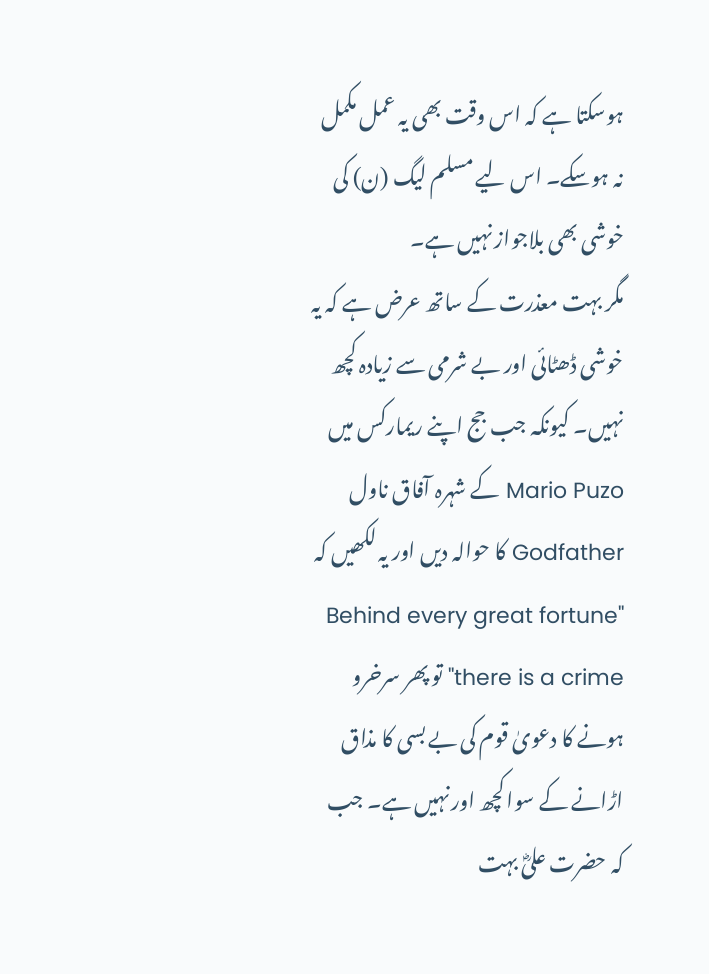ہوسکتا ہے کہ اس وقت بھی یہ عمل مکمل نہ ہوسکے۔ اس لیے مسلم لیگ (ن) کی خوشی بھی بلاجواز نہیں ہے۔
مگر بہت معذرت کے ساتھ عرض ہے کہ یہ خوشی ڈھٹائی اور بے شرمی سے زیادہ کچھ نہیں۔ کیونکہ جب جج اپنے ریمارکس میں Mario Puzo کے شہرہ آفاق ناول Godfather کا حوالہ دیں اور یہ لکھیں کہ "Behind every great fortune there is a crime" تو پھر سرخرو ہونے کا دعویٰ قوم کی بے بسی کا مذاق اڑانے کے سوا کچھ اور نہیں ہے۔ جب کہ حضرت علیؓ بہت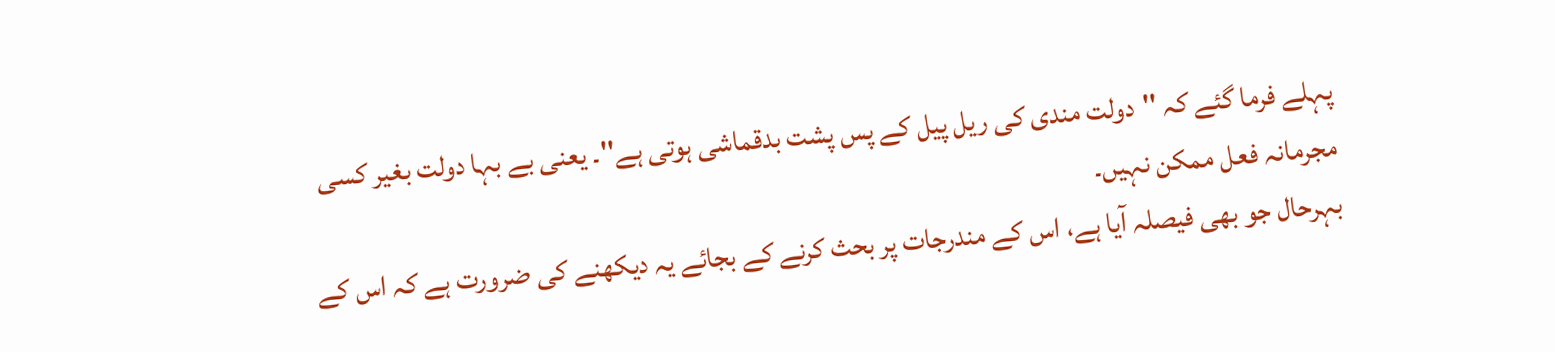پہلے فرما گئے کہ ''دولت مندی کی ریل پیل کے پس پشت بدقماشی ہوتی ہے''۔ یعنی بے بہا دولت بغیر کسی مجرمانہ فعل ممکن نہیں۔
بہرحال جو بھی فیصلہ آیا ہے، اس کے مندرجات پر بحث کرنے کے بجائے یہ دیکھنے کی ضرورت ہے کہ اس کے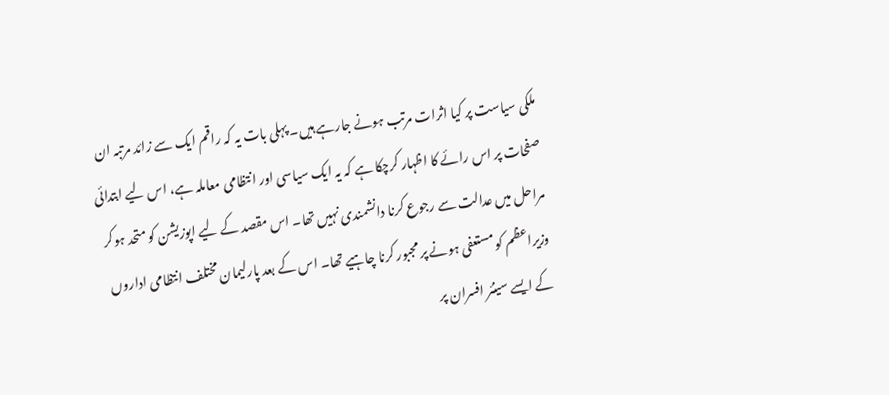ملکی سیاست پر کیا اثرات مرتب ہونے جارہے ہیں۔ پہلی بات یہ کہ راقم ایک سے زائد مرتبہ ان صفحات پر اس رائے کا اظہار کرچکا ہے کہ یہ ایک سیاسی اور انتظامی معاملہ ہے، اس لیے ابتدائی مراحل میں عدالت سے رجوع کرنا دانشمندی نہیں تھا۔ اس مقصد کے لیے اپوزیشن کو متحد ہوکر وزیراعظم کو مستعفی ہونے پر مجبور کرنا چاہیے تھا۔ اس کے بعد پارلیمان مختلف انتظامی اداروں کے ایسے سینئر افسران پر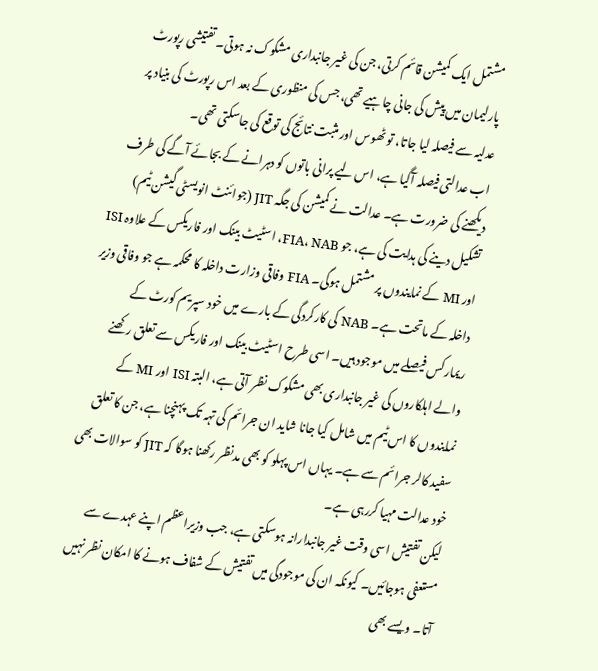مشتمل ایک کمیشن قائم کرتی، جن کی غیر جانبداری مشکوک نہ ہوتی۔ تفتیشی رپورٹ پارلیمان میں پیش کی جانی چاہیے تھی، جس کی منظوری کے بعد اس رپورٹ کی بنیاد پر عدلیہ سے فیصلہ لیا جاتا، تو ٹھوس اور مثبت نتائج کی توقع کی جاسکتی تھی۔
اب عدالتی فیصلہ آگیا ہے، اس لیے پرانی باتوں کو دہرانے کے بجائے آگے کی طرف دیکھنے کی ضرورت ہے۔ عدالت نے کمیشن کی جگہ JIT (جوائنٹ انویسٹی گیشن ٹیم) تشکیل دینے کی ہدایت کی ہے، جو FIA، NAB، اسٹیٹ بینک اور فاریکس کے علاوہ ISI اور MI کے نمایندوں پر مشتمل ہوگی۔ FIA وفاقی وزارت داخلہ کا محکمہ ہے جو وفاقی وزیر داخلہ کے ماتحت ہے۔ NAB کی کارکردگی کے بارے میں خود سپریم کورٹ کے ریمارکس فیصلے میں موجود ہیں۔ اسی طرح اسٹیٹ بینک اور فاریکس سے تعلق رکھنے والے اہلکاروں کی غیر جانبداری بھی مشکوک نظر آتی ہے، البتہ ISI اور MI کے نمایندوں کا اس ٹیم میں شامل کیا جانا شاید ان جرائم کی تہہ تک پہنچنا ہے، جن کا تعلق سفید کالر جرائم سے ہے۔ یہاں اس پہلو کو بھی مدنظر رکھنا ہوگا کہ JIT کو سوالات بھی خود عدالت مہیا کررہی ہے۔
لیکن تفتیش اسی وقت غیر جانبدارانہ ہوسکتی ہے، جب وزیراعظم اپنے عہدے سے مستعفی ہوجائیں۔ کیونکہ ان کی موجودگی میں تفتیش کے شفاف ہونے کا امکان نظر نہیں آتا۔ ویسے بھی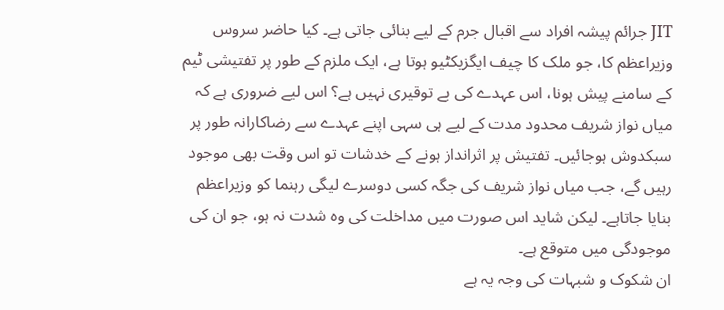JIT جرائم پیشہ افراد سے اقبال جرم کے لیے بنائی جاتی ہے۔ کیا حاضر سروس وزیراعظم کا، جو ملک کا چیف ایگزیکٹیو ہوتا ہے، ایک ملزم کے طور پر تفتیشی ٹیم کے سامنے پیش ہونا، اس عہدے کی بے توقیری نہیں ہے؟ اس لیے ضروری ہے کہ میاں نواز شریف محدود مدت کے لیے ہی سہی اپنے عہدے سے رضاکارانہ طور پر سبکدوش ہوجائیں۔ تفتیش پر اثرانداز ہونے کے خدشات تو اس وقت بھی موجود رہیں گے، جب میاں نواز شریف کی جگہ کسی دوسرے لیگی رہنما کو وزیراعظم بنایا جاتاہے۔ لیکن شاید اس صورت میں مداخلت کی وہ شدت نہ ہو، جو ان کی موجودگی میں متوقع ہے۔
ان شکوک و شبہات کی وجہ یہ ہے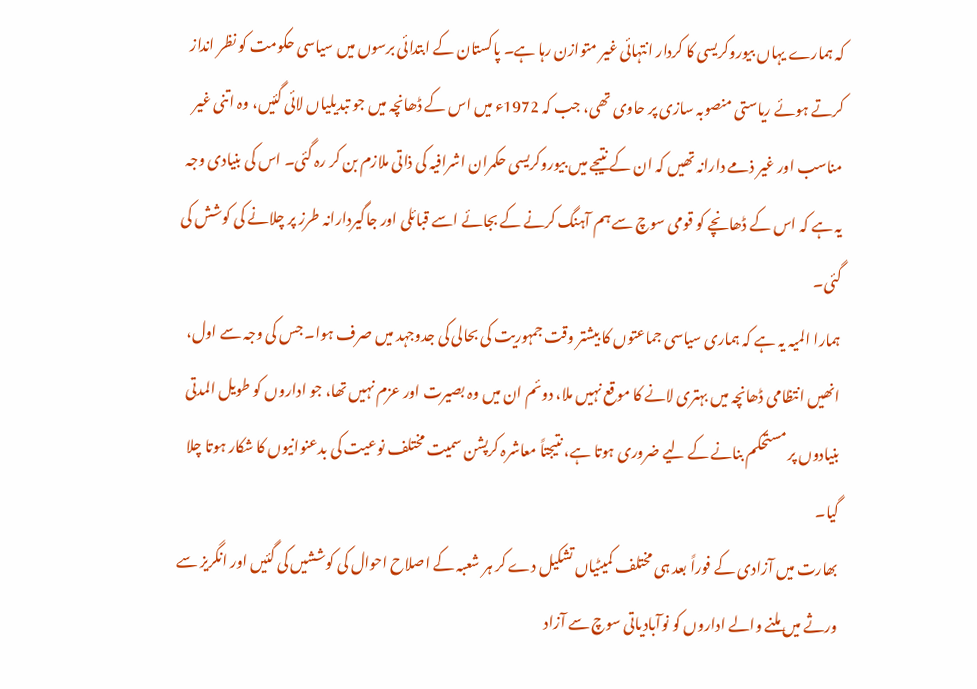کہ ہمارے یہاں بیوروکریسی کا کردار انتہائی غیر متوازن رہا ہے۔ پاکستان کے ابتدائی برسوں میں سیاسی حکومت کو نظر انداز کرتے ہوئے ریاستی منصوبہ سازی پر حاوی تھی، جب کہ 1972ء میں اس کے ڈھانچہ میں جو تبدیلیاں لائی گئیں، وہ اتنی غیر مناسب اور غیر ذمے دارانہ تھیں کہ ان کے نتیجے میں بیوروکریسی حکمران اشرافیہ کی ذاتی ملازم بن کر رہ گئی۔ اس کی بنیادی وجہ یہ ہے کہ اس کے ڈھانچے کو قومی سوچ سے ہم آہنگ کرنے کے بجائے اسے قبائلی اور جاگیردارانہ طرز پر چلانے کی کوشش کی گئی۔
ہمارا المیہ یہ ہے کہ ہماری سیاسی جماعتوں کا بیشتر وقت جمہوریت کی بحالی کی جدوجہد میں صرف ہوا۔ جس کی وجہ سے اول، انھیں انتظامی ڈھانچہ میں بہتری لانے کا موقع نہیں ملا، دوئم ان میں وہ بصیرت اور عزم نہیں تھا، جو اداروں کو طویل المدتی بنیادوں پر مستحکم بنانے کے لیے ضروری ہوتا ہے، نتیجتاً معاشرہ کرپشن سمیت مختلف نوعیت کی بدعنوانیوں کا شکار ہوتا چلا گیا۔
بھارت میں آزادی کے فوراً بعد ہی مختلف کمیٹیاں تشکیل دے کر ہر شعبہ کے اصلاح احوال کی کوششیں کی گئیں اور انگریز سے ورثے میں ملنے والے اداروں کو نوآبادیاتی سوچ سے آزاد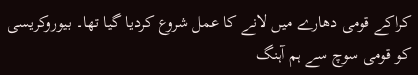کراکے قومی دھارے میں لانے کا عمل شروع کردیا گیا تھا۔ بیوروکریسی کو قومی سوچ سے ہم آہنگ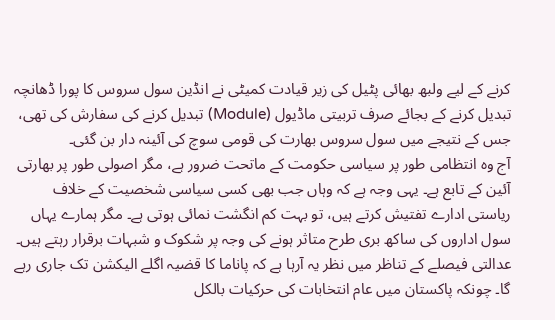کرنے کے لیے ولبھ بھائی پٹیل کی زیر قیادت کمیٹی نے انڈین سول سروس کا پورا ڈھانچہ تبدیل کرنے کے بجائے صرف تربیتی ماڈیول (Module) تبدیل کرنے کی سفارش کی تھی، جس کے نتیجے میں سول سروس بھارت کی قومی سوچ کی آئینہ دار بن گئی۔
آج وہ انتظامی طور پر سیاسی حکومت کے ماتحت ضرور ہے، مگر اصولی طور پر بھارتی آئین کے تابع ہے۔ یہی وجہ ہے کہ وہاں جب بھی کسی سیاسی شخصیت کے خلاف ریاستی ادارے تفتیش کرتے ہیں، تو بہت کم انگشت نمائی ہوتی ہے۔ مگر ہمارے یہاں سول اداروں کی ساکھ بری طرح متاثر ہونے کی وجہ پر شکوک و شبہات برقرار رہتے ہیں۔
عدالتی فیصلے کے تناظر میں نظر یہ آرہا ہے کہ پاناما کا قضیہ اگلے الیکشن تک جاری رہے گا۔ چونکہ پاکستان میں عام انتخابات کی حرکیات بالکل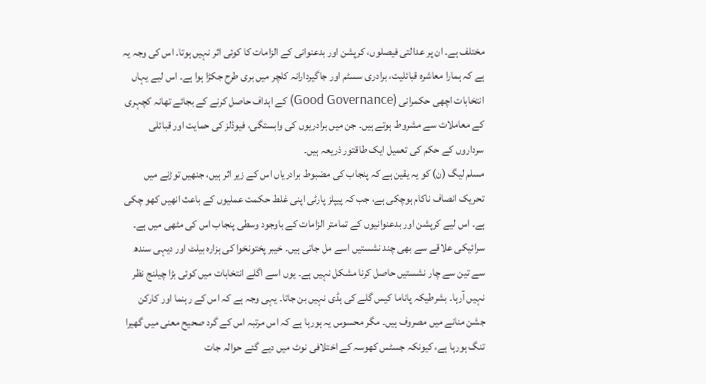مختلف ہے۔ ان پر عدالتی فیصلوں، کرپشن اور بدعنوانی کے الزامات کا کوئی اثر نہیں ہوتا۔ اس کی وجہ یہ ہے کہ ہمارا معاشرہ قبائلیت، برادری سسٹم اور جاگیردارانہ کلچر میں بری طرح جکڑا ہوا ہے۔ اس لیے یہاں انتخابات اچھی حکمرانی (Good Governance) کے اہداف حاصل کرنے کے بجائے تھانہ کچہری کے معاملات سے مشروط ہوتے ہیں۔ جن میں برادریوں کی وابستگی، فیوڈلز کی حمایت اور قبائلی سرداروں کے حکم کی تعمیل ایک طاقتور ذریعہ ہیں۔
مسلم لیگ (ن) کو یہ یقین ہے کہ پنجاب کی مضبوط برادریاں اس کے زیر اثر ہیں، جنھیں توڑنے میں تحریک انصاف ناکام ہوچکی ہے، جب کہ پیپلز پارٹی اپنی غلط حکمت عملیوں کے باعث انھیں کھو چکی ہے۔ اس لیے کرپشن اور بدعنوانیوں کے تمامتر الزامات کے باوجود وسطی پنجاب اس کی مٹھی میں ہے۔
سرائیکی علاقے سے بھی چند نشستیں اسے مل جاتی ہیں۔ خیبر پختونخوا کی ہزارہ بیلٹ اور دیہی سندھ سے تین سے چار نشستیں حاصل کرنا مشکل نہیں ہے۔ یوں اسے اگلے انتخابات میں کوئی بڑا چیلنج نظر نہیں آرہا۔ بشرطیکہ پاناما کیس گلے کی ہڈی نہیں بن جاتا۔ یہی وجہ ہے کہ اس کے رہنما اور کارکن جشن منانے میں مصروف ہیں۔ مگر محسوس یہ ہورہا ہے کہ اس مرتبہ اس کے گرد صحیح معنی میں گھیرا تنگ ہورہا ہے، کیونکہ جسٹس کھوسہ کے اختلافی نوٹ میں دیے گئے حوالہ جات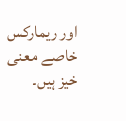اور ریمارکس خاصے معنی خیز ہیں۔